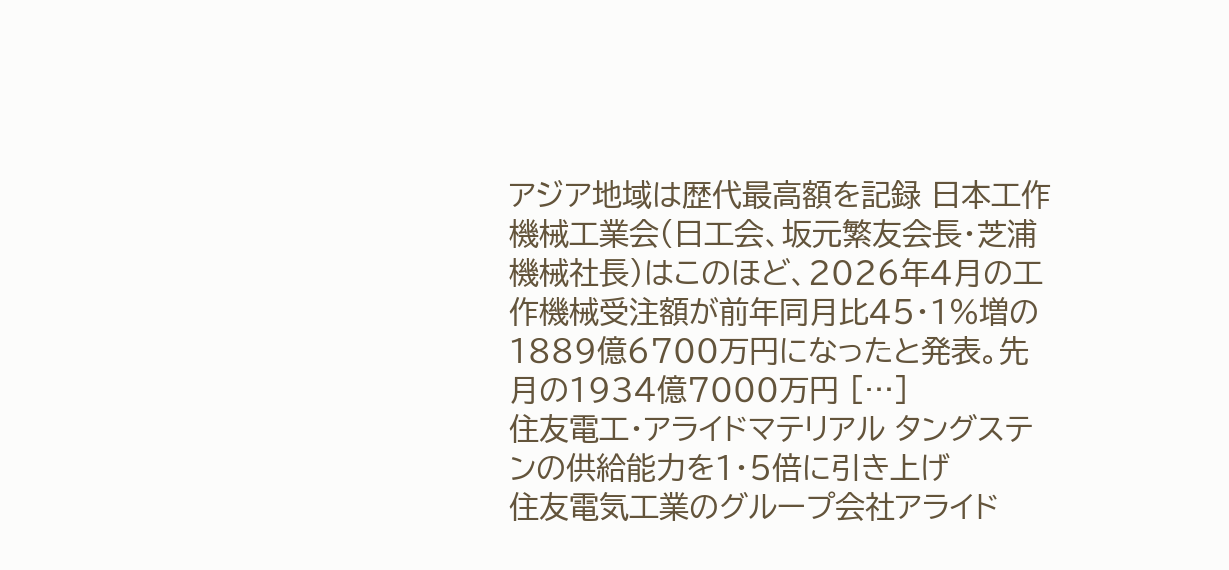アジア地域は歴代最高額を記録 日本工作機械工業会(日工会、坂元繁友会長・芝浦機械社長)はこのほど、2026年4月の工作機械受注額が前年同月比45・1%増の1889億6700万円になったと発表。先月の1934億7000万円 […]
住友電工・アライドマテリアル タングステンの供給能力を1・5倍に引き上げ
住友電気工業のグループ会社アライド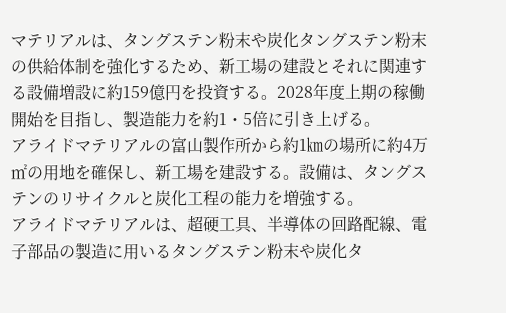マテリアルは、タングステン粉末や炭化タングステン粉末の供給体制を強化するため、新工場の建設とそれに関連する設備増設に約159億円を投資する。2028年度上期の稼働開始を目指し、製造能力を約1・5倍に引き上げる。
アライドマテリアルの富山製作所から約1㎞の場所に約4万㎡の用地を確保し、新工場を建設する。設備は、タングステンのリサイクルと炭化工程の能力を増強する。
アライドマテリアルは、超硬工具、半導体の回路配線、電子部品の製造に用いるタングステン粉末や炭化タ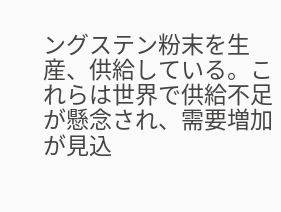ングステン粉末を生産、供給している。これらは世界で供給不足が懸念され、需要増加が見込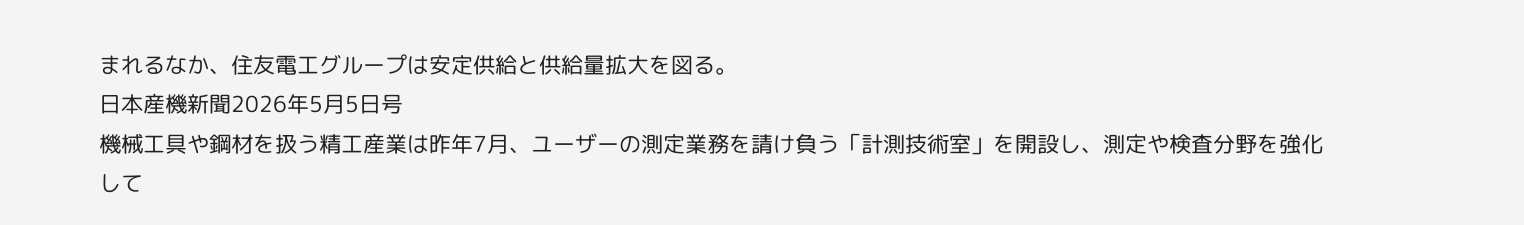まれるなか、住友電工グループは安定供給と供給量拡大を図る。
日本産機新聞2026年5月5日号
機械工具や鋼材を扱う精工産業は昨年7月、ユーザーの測定業務を請け負う「計測技術室」を開設し、測定や検査分野を強化して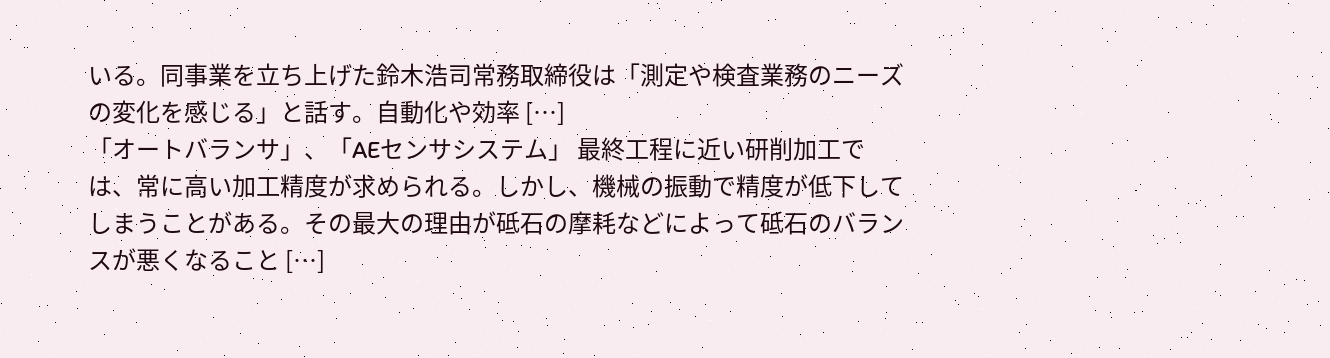いる。同事業を立ち上げた鈴木浩司常務取締役は「測定や検査業務のニーズの変化を感じる」と話す。自動化や効率 […]
「オートバランサ」、「AEセンサシステム」 最終工程に近い研削加工では、常に高い加工精度が求められる。しかし、機械の振動で精度が低下してしまうことがある。その最大の理由が砥石の摩耗などによって砥石のバランスが悪くなること […]